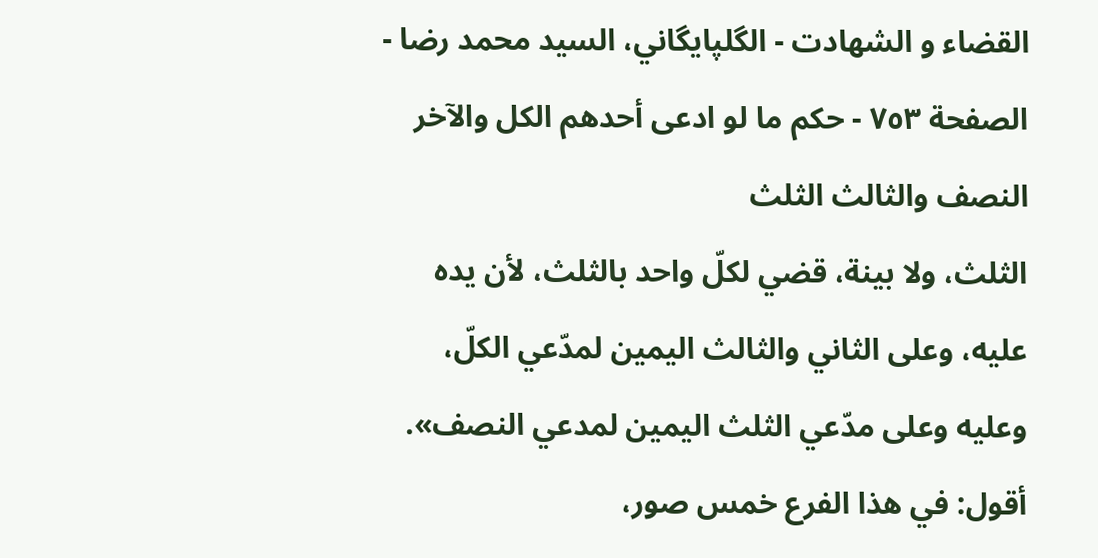القضاء و الشهادت - الگلپايگاني، السيد محمد رضا - الصفحة ٧٥٣ - حكم ما لو ادعى أحدهم الكل والآخر النصف والثالث الثلث
الثلث، ولا بينة، قضي لكلّ واحد بالثلث، لأن يده عليه، وعلى الثاني والثالث اليمين لمدّعي الكلّ، وعليه وعلى مدّعي الثلث اليمين لمدعي النصف».
أقول: في هذا الفرع خمس صور،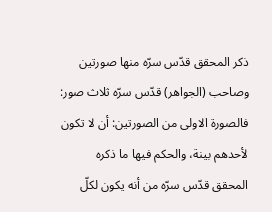ذكر المحقق قدّس سرّه منها صورتين وصاحب (الجواهر) قدّس سرّه ثلاث صور:
فالصورة الاولى من الصورتين: أن لا تكون لأحدهم بينة، والحكم فيها ما ذكره المحقق قدّس سرّه من أنه يكون لكلّ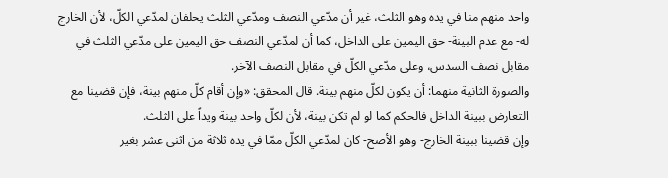واحد منهم منا في يده وهو الثلث، غير أن مدّعي النصف ومدّعي الثلث يحلفان لمدّعي الكلّ، لأن الخارج له- مع عدم البينة- حق اليمين على الداخل، كما أن لمدّعي النصف حق اليمين على مدّعي الثلث في مقابل نصف السدس، وعلى مدّعي الكلّ في مقابل النصف الآخر.
والصورة الثانية منهما: أن يكون لكلّ منهم بينة. قال المحقق: «وإن أقام كلّ منهم بينة، فإن قضينا مع التعارض ببينة الداخل فالحكم كما لو لم تكن بينة، لأن لكلّ واحد بينة ويداً على الثلث.
وإن قضينا ببينة الخارج- وهو الأصح- كان لمدّعي الكلّ ممّا في يده ثلاثة من اثنى عشر بغير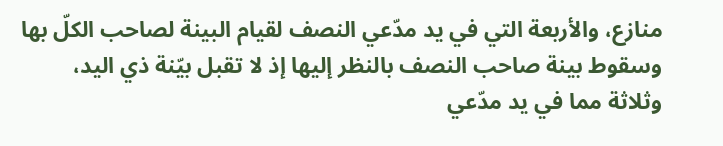منازع، والأربعة التي في يد مدّعي النصف لقيام البينة لصاحب الكلّ بها وسقوط بينة صاحب النصف بالنظر إليها إذ لا تقبل بيّنة ذي اليد، وثلاثة مما في يد مدّعي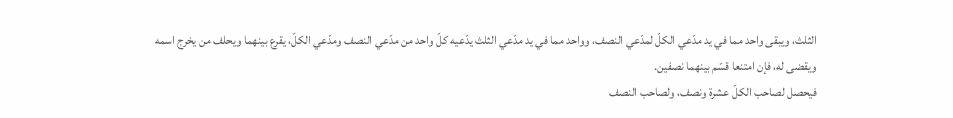الثلث، ويبقى واحد مما في يد مدّعي الكلّ لمدّعي النصف، وواحد مما في يد مدّعي الثلث يدّعيه كلّ واحد من مدّعي النصف ومدّعي الكلّ، يقرع بينهما ويحلف من يخرج اسمه ويقضى له، فإن امتنعا قسّم بينهما نصفين.
فيحصل لصاحب الكلّ عشرة ونصف، ولصاحب النصف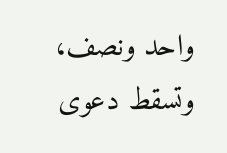واحد ونصف، وتسقط دعوى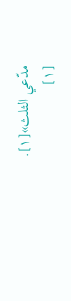مدّعي الثلث»[١].
[١]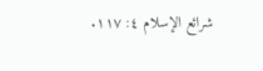شرائع الإسلام ٤: ١١٧.